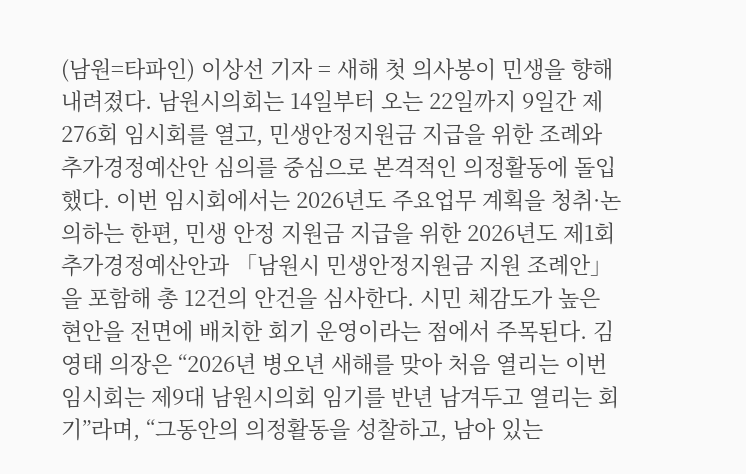(남원=타파인) 이상선 기자 = 새해 첫 의사봉이 민생을 향해 내려졌다. 남원시의회는 14일부터 오는 22일까지 9일간 제276회 임시회를 열고, 민생안정지원금 지급을 위한 조례와 추가경정예산안 심의를 중심으로 본격적인 의정활동에 돌입했다. 이번 임시회에서는 2026년도 주요업무 계획을 청취·논의하는 한편, 민생 안정 지원금 지급을 위한 2026년도 제1회 추가경정예산안과 「남원시 민생안정지원금 지원 조례안」을 포함해 총 12건의 안건을 심사한다. 시민 체감도가 높은 현안을 전면에 배치한 회기 운영이라는 점에서 주목된다. 김영태 의장은 “2026년 병오년 새해를 맞아 처음 열리는 이번 임시회는 제9대 남원시의회 임기를 반년 남겨두고 열리는 회기”라며, “그동안의 의정활동을 성찰하고, 남아 있는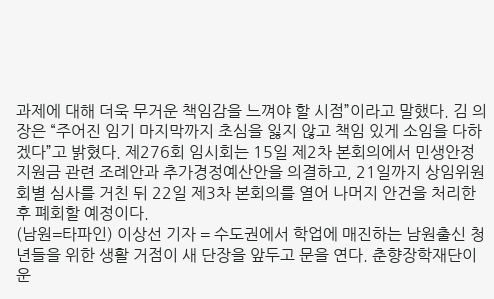과제에 대해 더욱 무거운 책임감을 느껴야 할 시점”이라고 말했다. 김 의장은 “주어진 임기 마지막까지 초심을 잃지 않고 책임 있게 소임을 다하겠다”고 밝혔다. 제276회 임시회는 15일 제2차 본회의에서 민생안정지원금 관련 조례안과 추가경정예산안을 의결하고, 21일까지 상임위원회별 심사를 거친 뒤 22일 제3차 본회의를 열어 나머지 안건을 처리한 후 폐회할 예정이다.
(남원=타파인) 이상선 기자 = 수도권에서 학업에 매진하는 남원출신 청년들을 위한 생활 거점이 새 단장을 앞두고 문을 연다. 춘향장학재단이 운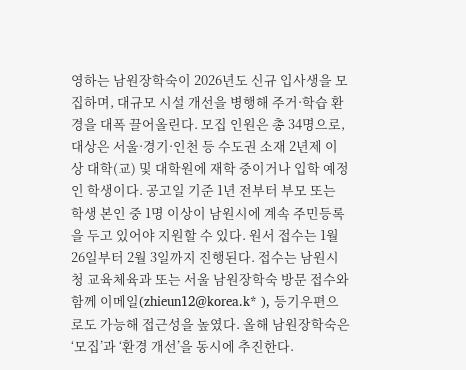영하는 남원장학숙이 2026년도 신규 입사생을 모집하며, 대규모 시설 개선을 병행해 주거·학습 환경을 대폭 끌어올린다. 모집 인원은 총 34명으로, 대상은 서울·경기·인천 등 수도권 소재 2년제 이상 대학(교) 및 대학원에 재학 중이거나 입학 예정인 학생이다. 공고일 기준 1년 전부터 부모 또는 학생 본인 중 1명 이상이 남원시에 계속 주민등록을 두고 있어야 지원할 수 있다. 원서 접수는 1월 26일부터 2월 3일까지 진행된다. 접수는 남원시청 교육체육과 또는 서울 남원장학숙 방문 접수와 함께 이메일(zhieun12@korea.k* ), 등기우편으로도 가능해 접근성을 높였다. 올해 남원장학숙은 ‘모집’과 ‘환경 개선’을 동시에 추진한다.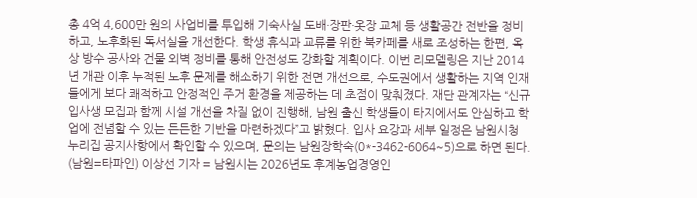총 4억 4,600만 원의 사업비를 투입해 기숙사실 도배·장판·옷장 교체 등 생활공간 전반을 정비하고, 노후화된 독서실을 개선한다. 학생 휴식과 교류를 위한 북카페를 새로 조성하는 한편, 옥상 방수 공사와 건물 외벽 정비를 통해 안전성도 강화할 계획이다. 이번 리모델링은 지난 2014년 개관 이후 누적된 노후 문제를 해소하기 위한 전면 개선으로, 수도권에서 생활하는 지역 인재들에게 보다 쾌적하고 안정적인 주거 환경을 제공하는 데 초점이 맞춰졌다. 재단 관계자는 “신규 입사생 모집과 함께 시설 개선을 차질 없이 진행해, 남원 출신 학생들이 타지에서도 안심하고 학업에 전념할 수 있는 든든한 기반을 마련하겠다”고 밝혔다. 입사 요강과 세부 일정은 남원시청 누리집 공지사항에서 확인할 수 있으며, 문의는 남원장학숙(0*-3462-6064~5)으로 하면 된다.
(남원=타파인) 이상선 기자 = 남원시는 2026년도 후계농업경영인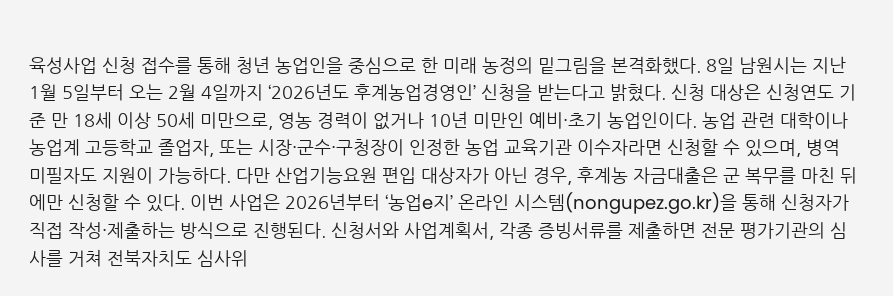육성사업 신청 접수를 통해 청년 농업인을 중심으로 한 미래 농정의 밑그림을 본격화했다. 8일 남원시는 지난 1월 5일부터 오는 2월 4일까지 ‘2026년도 후계농업경영인’ 신청을 받는다고 밝혔다. 신청 대상은 신청연도 기준 만 18세 이상 50세 미만으로, 영농 경력이 없거나 10년 미만인 예비·초기 농업인이다. 농업 관련 대학이나 농업계 고등학교 졸업자, 또는 시장·군수·구청장이 인정한 농업 교육기관 이수자라면 신청할 수 있으며, 병역 미필자도 지원이 가능하다. 다만 산업기능요원 편입 대상자가 아닌 경우, 후계농 자금대출은 군 복무를 마친 뒤에만 신청할 수 있다. 이번 사업은 2026년부터 ‘농업e지’ 온라인 시스템(nongupez.go.kr)을 통해 신청자가 직접 작성·제출하는 방식으로 진행된다. 신청서와 사업계획서, 각종 증빙서류를 제출하면 전문 평가기관의 심사를 거쳐 전북자치도 심사위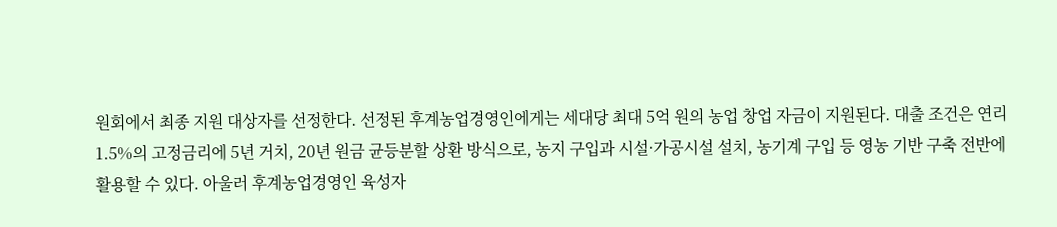원회에서 최종 지원 대상자를 선정한다. 선정된 후계농업경영인에게는 세대당 최대 5억 원의 농업 창업 자금이 지원된다. 대출 조건은 연리 1.5%의 고정금리에 5년 거치, 20년 원금 균등분할 상환 방식으로, 농지 구입과 시설·가공시설 설치, 농기계 구입 등 영농 기반 구축 전반에 활용할 수 있다. 아울러 후계농업경영인 육성자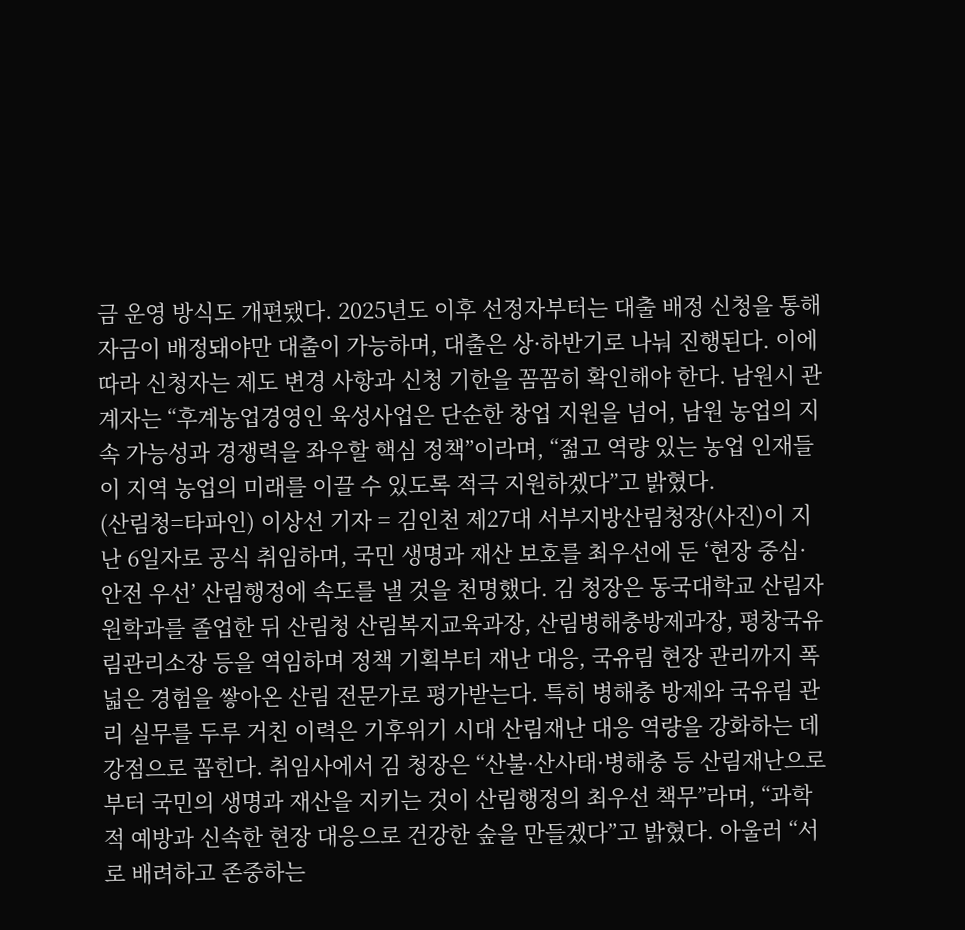금 운영 방식도 개편됐다. 2025년도 이후 선정자부터는 대출 배정 신청을 통해 자금이 배정돼야만 대출이 가능하며, 대출은 상·하반기로 나눠 진행된다. 이에 따라 신청자는 제도 변경 사항과 신청 기한을 꼼꼼히 확인해야 한다. 남원시 관계자는 “후계농업경영인 육성사업은 단순한 창업 지원을 넘어, 남원 농업의 지속 가능성과 경쟁력을 좌우할 핵심 정책”이라며, “젊고 역량 있는 농업 인재들이 지역 농업의 미래를 이끌 수 있도록 적극 지원하겠다”고 밝혔다.
(산림청=타파인) 이상선 기자 = 김인천 제27대 서부지방산림청장(사진)이 지난 6일자로 공식 취임하며, 국민 생명과 재산 보호를 최우선에 둔 ‘현장 중심·안전 우선’ 산림행정에 속도를 낼 것을 천명했다. 김 청장은 동국대학교 산림자원학과를 졸업한 뒤 산림청 산림복지교육과장, 산림병해충방제과장, 평창국유림관리소장 등을 역임하며 정책 기획부터 재난 대응, 국유림 현장 관리까지 폭넓은 경험을 쌓아온 산림 전문가로 평가받는다. 특히 병해충 방제와 국유림 관리 실무를 두루 거친 이력은 기후위기 시대 산림재난 대응 역량을 강화하는 데 강점으로 꼽힌다. 취임사에서 김 청장은 “산불·산사태·병해충 등 산림재난으로부터 국민의 생명과 재산을 지키는 것이 산림행정의 최우선 책무”라며, “과학적 예방과 신속한 현장 대응으로 건강한 숲을 만들겠다”고 밝혔다. 아울러 “서로 배려하고 존중하는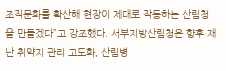조직문화를 확산해 현장이 제대로 작동하는 산림청을 만들겠다”고 강조했다. 서부지방산림청은 향후 재난 취약지 관리 고도화, 산림병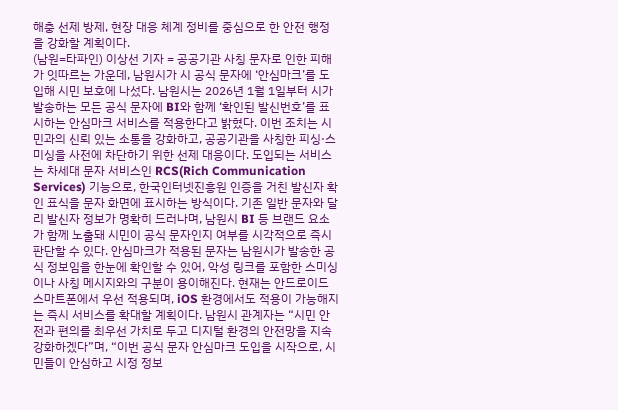해충 선제 방제, 현장 대응 체계 정비를 중심으로 한 안전 행정을 강화할 계획이다.
(남원=타파인) 이상선 기자 = 공공기관 사칭 문자로 인한 피해가 잇따르는 가운데, 남원시가 시 공식 문자에 ‘안심마크’를 도입해 시민 보호에 나섰다. 남원시는 2026년 1월 1일부터 시가 발송하는 모든 공식 문자에 BI와 함께 ‘확인된 발신번호’를 표시하는 안심마크 서비스를 적용한다고 밝혔다. 이번 조치는 시민과의 신뢰 있는 소통을 강화하고, 공공기관을 사칭한 피싱·스미싱을 사전에 차단하기 위한 선제 대응이다. 도입되는 서비스는 차세대 문자 서비스인 RCS(Rich Communication Services) 기능으로, 한국인터넷진흥원 인증을 거친 발신자 확인 표식을 문자 화면에 표시하는 방식이다. 기존 일반 문자와 달리 발신자 정보가 명확히 드러나며, 남원시 BI 등 브랜드 요소가 함께 노출돼 시민이 공식 문자인지 여부를 시각적으로 즉시 판단할 수 있다. 안심마크가 적용된 문자는 남원시가 발송한 공식 정보임을 한눈에 확인할 수 있어, 악성 링크를 포함한 스미싱이나 사칭 메시지와의 구분이 용이해진다. 현재는 안드로이드 스마트폰에서 우선 적용되며, iOS 환경에서도 적용이 가능해지는 즉시 서비스를 확대할 계획이다. 남원시 관계자는 “시민 안전과 편의를 최우선 가치로 두고 디지털 환경의 안전망을 지속 강화하겠다”며, “이번 공식 문자 안심마크 도입을 시작으로, 시민들이 안심하고 시정 정보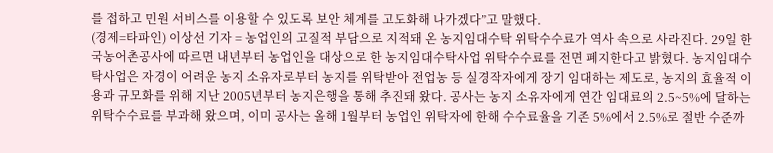를 접하고 민원 서비스를 이용할 수 있도록 보안 체계를 고도화해 나가겠다”고 말했다.
(경제=타파인) 이상선 기자 = 농업인의 고질적 부담으로 지적돼 온 농지임대수탁 위탁수수료가 역사 속으로 사라진다. 29일 한국농어촌공사에 따르면 내년부터 농업인을 대상으로 한 농지임대수탁사업 위탁수수료를 전면 폐지한다고 밝혔다. 농지임대수탁사업은 자경이 어려운 농지 소유자로부터 농지를 위탁받아 전업농 등 실경작자에게 장기 임대하는 제도로, 농지의 효율적 이용과 규모화를 위해 지난 2005년부터 농지은행을 통해 추진돼 왔다. 공사는 농지 소유자에게 연간 임대료의 2.5~5%에 달하는 위탁수수료를 부과해 왔으며, 이미 공사는 올해 1월부터 농업인 위탁자에 한해 수수료율을 기존 5%에서 2.5%로 절반 수준까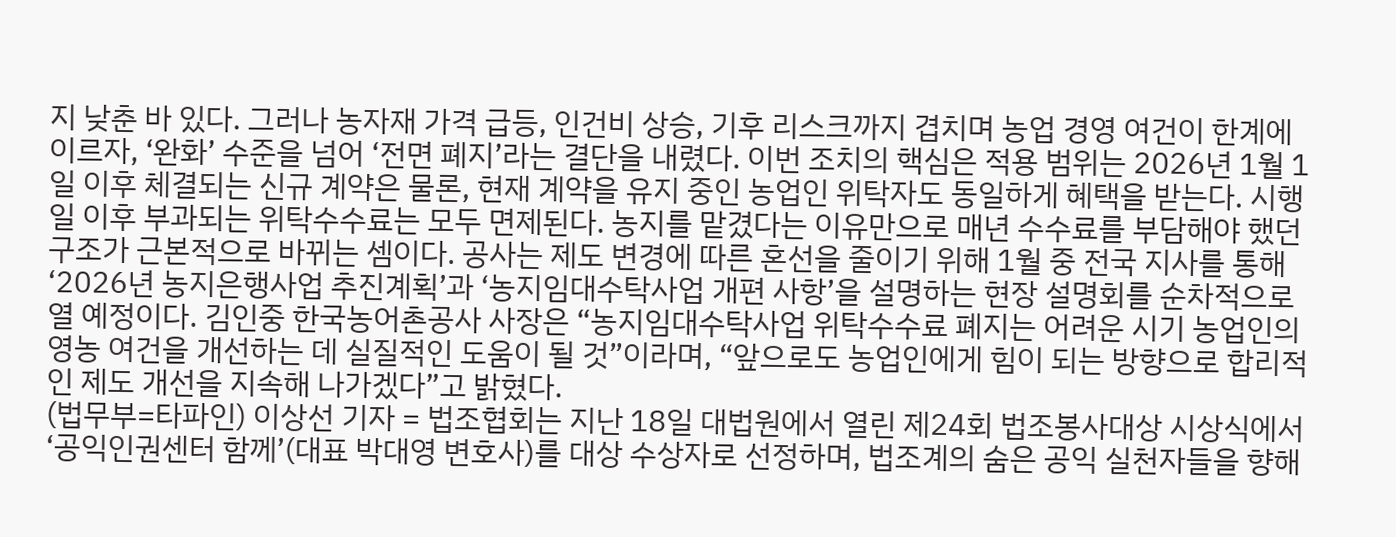지 낮춘 바 있다. 그러나 농자재 가격 급등, 인건비 상승, 기후 리스크까지 겹치며 농업 경영 여건이 한계에 이르자, ‘완화’ 수준을 넘어 ‘전면 폐지’라는 결단을 내렸다. 이번 조치의 핵심은 적용 범위는 2026년 1월 1일 이후 체결되는 신규 계약은 물론, 현재 계약을 유지 중인 농업인 위탁자도 동일하게 혜택을 받는다. 시행일 이후 부과되는 위탁수수료는 모두 면제된다. 농지를 맡겼다는 이유만으로 매년 수수료를 부담해야 했던 구조가 근본적으로 바뀌는 셈이다. 공사는 제도 변경에 따른 혼선을 줄이기 위해 1월 중 전국 지사를 통해 ‘2026년 농지은행사업 추진계획’과 ‘농지임대수탁사업 개편 사항’을 설명하는 현장 설명회를 순차적으로 열 예정이다. 김인중 한국농어촌공사 사장은 “농지임대수탁사업 위탁수수료 폐지는 어려운 시기 농업인의 영농 여건을 개선하는 데 실질적인 도움이 될 것”이라며, “앞으로도 농업인에게 힘이 되는 방향으로 합리적인 제도 개선을 지속해 나가겠다”고 밝혔다.
(법무부=타파인) 이상선 기자 = 법조협회는 지난 18일 대법원에서 열린 제24회 법조봉사대상 시상식에서 ‘공익인권센터 함께’(대표 박대영 변호사)를 대상 수상자로 선정하며, 법조계의 숨은 공익 실천자들을 향해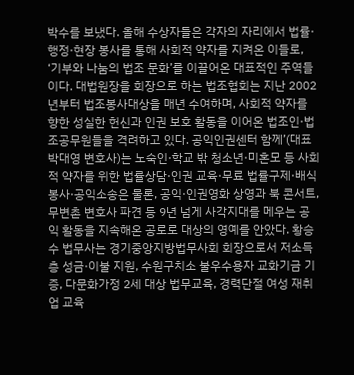박수를 보냈다. 올해 수상자들은 각자의 자리에서 법률·행정·현장 봉사를 통해 사회적 약자를 지켜온 이들로, ‘기부와 나눔의 법조 문화’를 이끌어온 대표적인 주역들이다. 대법원장을 회장으로 하는 법조협회는 지난 2002년부터 법조봉사대상을 매년 수여하며, 사회적 약자를 향한 성실한 헌신과 인권 보호 활동을 이어온 법조인·법조공무원들을 격려하고 있다. 공익인권센터 함께’(대표 박대영 변호사)는 노숙인·학교 밖 청소년·미혼모 등 사회적 약자를 위한 법률상담·인권 교육·무료 법률구제·배식 봉사·공익소송은 물론, 공익·인권영화 상영과 북 콘서트, 무변촌 변호사 파견 등 9년 넘게 사각지대를 메우는 공익 활동을 지속해온 공로로 대상의 영예를 안았다. 황승수 법무사는 경기중앙지방법무사회 회장으로서 저소득층 성금·이불 지원, 수원구치소 불우수용자 교화기금 기증, 다문화가정 2세 대상 법무교육, 경력단절 여성 재취업 교육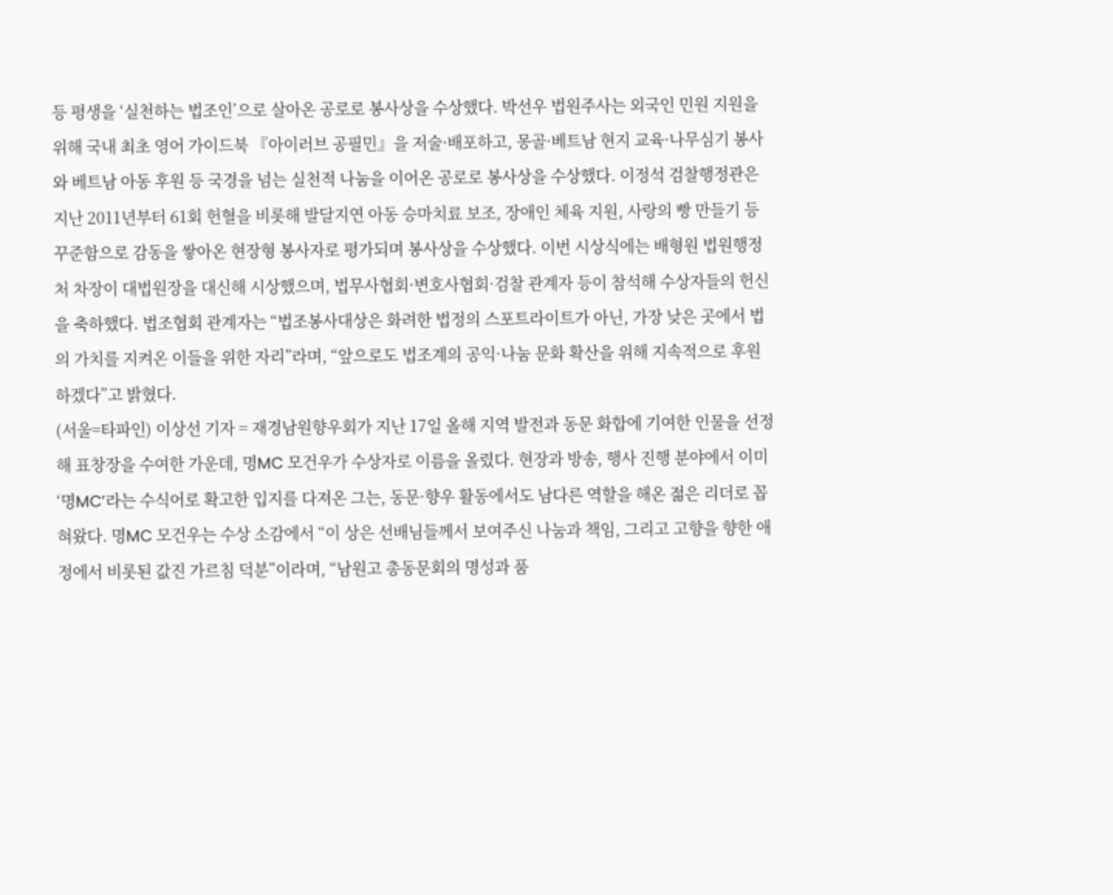등 평생을 ‘실천하는 법조인’으로 살아온 공로로 봉사상을 수상했다. 박선우 법원주사는 외국인 민원 지원을 위해 국내 최초 영어 가이드북 『아이러브 공필민』을 저술·배포하고, 몽골·베트남 현지 교육·나무심기 봉사와 베트남 아동 후원 등 국경을 넘는 실천적 나눔을 이어온 공로로 봉사상을 수상했다. 이정석 검찰행정관은 지난 2011년부터 61회 헌혈을 비롯해 발달지연 아동 승마치료 보조, 장애인 체육 지원, 사랑의 빵 만들기 등 꾸준함으로 감동을 쌓아온 현장형 봉사자로 평가되며 봉사상을 수상했다. 이번 시상식에는 배형원 법원행정처 차장이 대법원장을 대신해 시상했으며, 법무사협회·변호사협회·검찰 관계자 등이 참석해 수상자들의 헌신을 축하했다. 법조협회 관계자는 “법조봉사대상은 화려한 법정의 스포트라이트가 아닌, 가장 낮은 곳에서 법의 가치를 지켜온 이들을 위한 자리”라며, “앞으로도 법조계의 공익·나눔 문화 확산을 위해 지속적으로 후원하겠다”고 밝혔다.
(서울=타파인) 이상선 기자 = 재경남원향우회가 지난 17일 올해 지역 발전과 동문 화합에 기여한 인물을 선정해 표창장을 수여한 가운데, 명MC 모건우가 수상자로 이름을 올렸다. 현장과 방송, 행사 진행 분야에서 이미 ‘명MC’라는 수식어로 확고한 입지를 다져온 그는, 동문·향우 활동에서도 남다른 역할을 해온 젊은 리더로 꼽혀왔다. 명MC 모건우는 수상 소감에서 “이 상은 선배님들께서 보여주신 나눔과 책임, 그리고 고향을 향한 애정에서 비롯된 값진 가르침 덕분”이라며, “남원고 총동문회의 명성과 품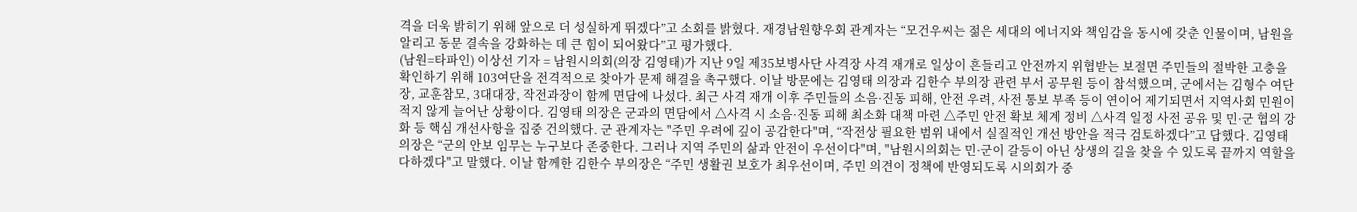격을 더욱 밝히기 위해 앞으로 더 성실하게 뛰겠다”고 소회를 밝혔다. 재경남원향우회 관계자는 “모건우씨는 젊은 세대의 에너지와 책임감을 동시에 갖춘 인물이며, 남원을 알리고 동문 결속을 강화하는 데 큰 힘이 되어왔다”고 평가했다.
(남원=타파인) 이상선 기자 = 남원시의회(의장 김영태)가 지난 9일 제35보병사단 사격장 사격 재개로 일상이 흔들리고 안전까지 위협받는 보절면 주민들의 절박한 고충을 확인하기 위해 103여단을 전격적으로 찾아가 문제 해결을 촉구했다. 이날 방문에는 김영태 의장과 김한수 부의장 관련 부서 공무원 등이 참석했으며, 군에서는 김형수 여단장, 교훈참모, 3대대장, 작전과장이 함께 면담에 나섰다. 최근 사격 재개 이후 주민들의 소음·진동 피해, 안전 우려, 사전 통보 부족 등이 연이어 제기되면서 지역사회 민원이 적지 않게 늘어난 상황이다. 김영태 의장은 군과의 면담에서 △사격 시 소음·진동 피해 최소화 대책 마련 △주민 안전 확보 체계 정비 △사격 일정 사전 공유 및 민·군 협의 강화 등 핵심 개선사항을 집중 건의했다. 군 관계자는 "주민 우려에 깊이 공감한다"며, “작전상 필요한 범위 내에서 실질적인 개선 방안을 적극 검토하겠다”고 답했다. 김영태 의장은 “군의 안보 임무는 누구보다 존중한다. 그러나 지역 주민의 삶과 안전이 우선이다"며, "남원시의회는 민·군이 갈등이 아닌 상생의 길을 찾을 수 있도록 끝까지 역할을 다하겠다"고 말했다. 이날 함께한 김한수 부의장은 “주민 생활권 보호가 최우선이며, 주민 의견이 정책에 반영되도록 시의회가 중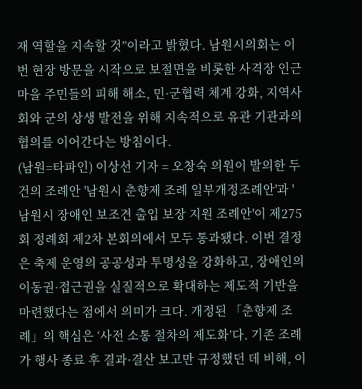재 역할을 지속할 것”이라고 밝혔다. 남원시의회는 이번 현장 방문을 시작으로 보절면을 비롯한 사격장 인근 마을 주민들의 피해 해소, 민·군협력 체계 강화, 지역사회와 군의 상생 발전을 위해 지속적으로 유관 기관과의 협의를 이어간다는 방침이다.
(남원=타파인) 이상선 기자 = 오창숙 의원이 발의한 두 건의 조례안 '남원시 춘향제 조례 일부개정조례안'과 '남원시 장애인 보조견 출입 보장 지원 조례안'이 제275회 정례회 제2차 본회의에서 모두 통과됐다. 이번 결정은 축제 운영의 공공성과 투명성을 강화하고, 장애인의 이동권·접근권을 실질적으로 확대하는 제도적 기반을 마련했다는 점에서 의미가 크다. 개정된 「춘향제 조례」의 핵심은 ‘사전 소통 절차의 제도화’다. 기존 조례가 행사 종료 후 결과·결산 보고만 규정했던 데 비해, 이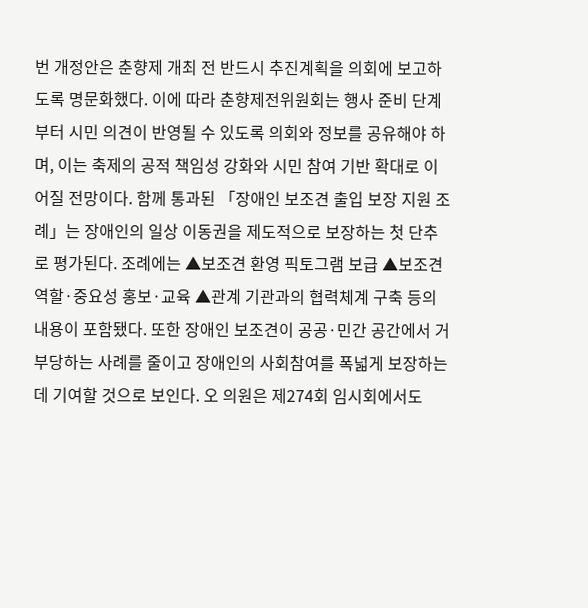번 개정안은 춘향제 개최 전 반드시 추진계획을 의회에 보고하도록 명문화했다. 이에 따라 춘향제전위원회는 행사 준비 단계부터 시민 의견이 반영될 수 있도록 의회와 정보를 공유해야 하며, 이는 축제의 공적 책임성 강화와 시민 참여 기반 확대로 이어질 전망이다. 함께 통과된 「장애인 보조견 출입 보장 지원 조례」는 장애인의 일상 이동권을 제도적으로 보장하는 첫 단추로 평가된다. 조례에는 ▲보조견 환영 픽토그램 보급 ▲보조견 역할·중요성 홍보·교육 ▲관계 기관과의 협력체계 구축 등의 내용이 포함됐다. 또한 장애인 보조견이 공공·민간 공간에서 거부당하는 사례를 줄이고 장애인의 사회참여를 폭넓게 보장하는 데 기여할 것으로 보인다. 오 의원은 제274회 임시회에서도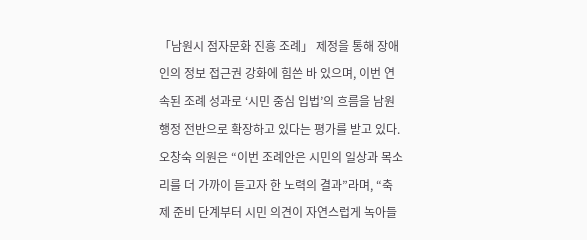「남원시 점자문화 진흥 조례」 제정을 통해 장애인의 정보 접근권 강화에 힘쓴 바 있으며, 이번 연속된 조례 성과로 ‘시민 중심 입법’의 흐름을 남원 행정 전반으로 확장하고 있다는 평가를 받고 있다. 오창숙 의원은 “이번 조례안은 시민의 일상과 목소리를 더 가까이 듣고자 한 노력의 결과”라며, “축제 준비 단계부터 시민 의견이 자연스럽게 녹아들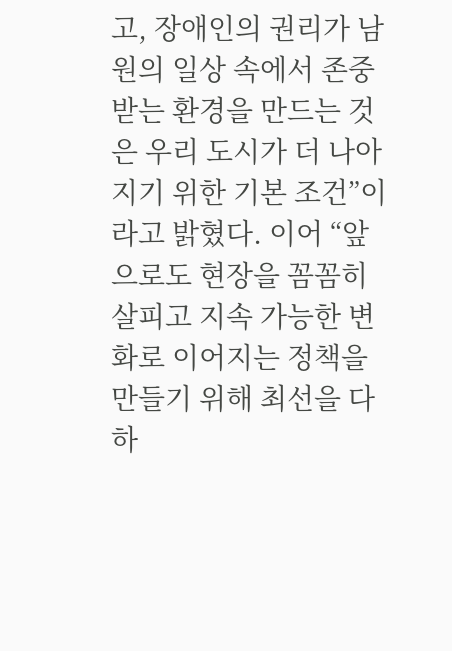고, 장애인의 권리가 남원의 일상 속에서 존중받는 환경을 만드는 것은 우리 도시가 더 나아지기 위한 기본 조건”이라고 밝혔다. 이어 “앞으로도 현장을 꼼꼼히 살피고 지속 가능한 변화로 이어지는 정책을 만들기 위해 최선을 다하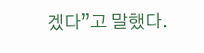겠다”고 말했다.